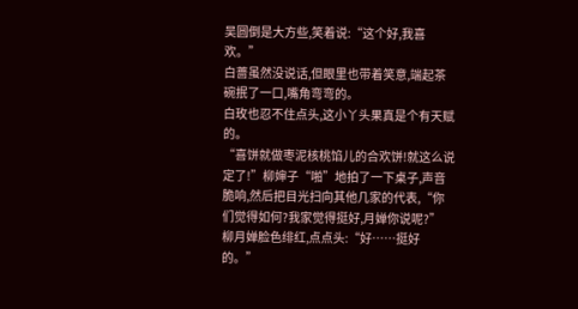吴圆倒是大方些,笑着说:“这个好,我喜欢。”
白蔷虽然没说话,但眼里也带着笑意,端起茶碗抿了一口,嘴角弯弯的。
白玫也忍不住点头,这小丫头果真是个有天赋的。
“喜饼就做枣泥核桃馅儿的合欢饼!就这么说定了!”柳婶子“啪”地拍了一下桌子,声音脆响,然后把目光扫向其他几家的代表,“你们觉得如何?我家觉得挺好,月婵你说呢?”
柳月婵脸色绯红,点点头:“好……挺好的。”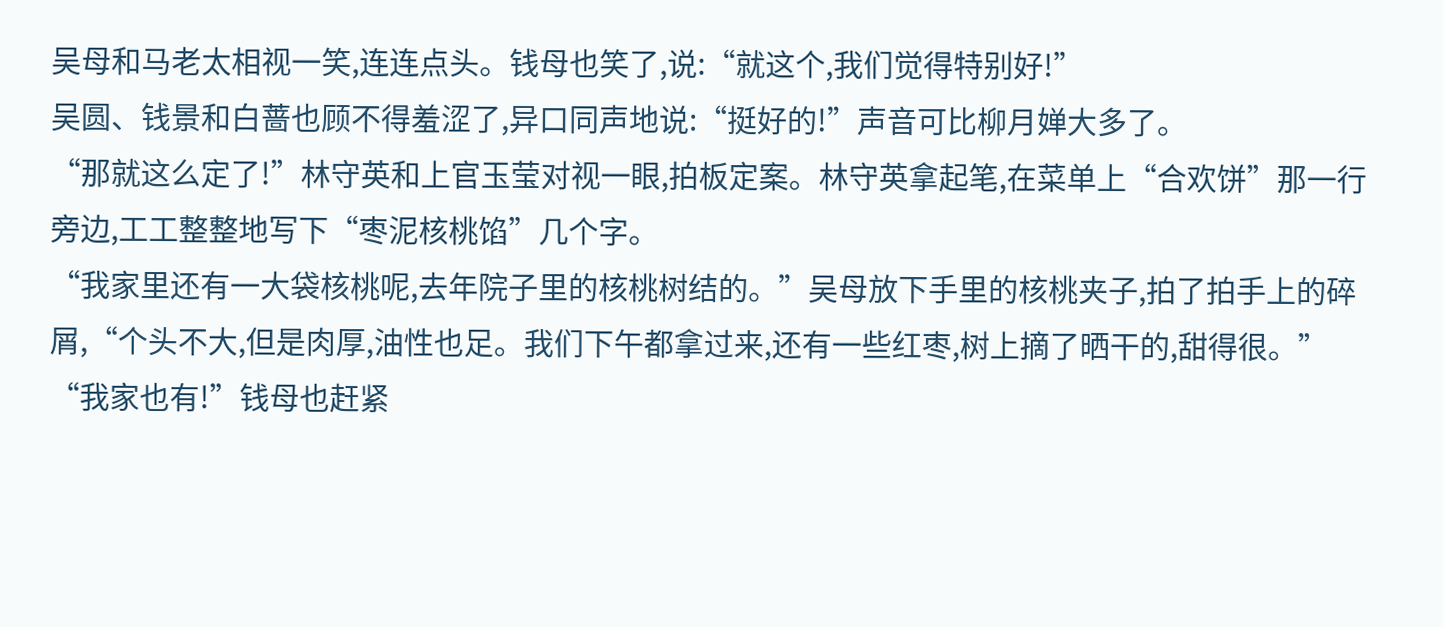吴母和马老太相视一笑,连连点头。钱母也笑了,说:“就这个,我们觉得特别好!”
吴圆、钱景和白蔷也顾不得羞涩了,异口同声地说:“挺好的!”声音可比柳月婵大多了。
“那就这么定了!”林守英和上官玉莹对视一眼,拍板定案。林守英拿起笔,在菜单上“合欢饼”那一行旁边,工工整整地写下“枣泥核桃馅”几个字。
“我家里还有一大袋核桃呢,去年院子里的核桃树结的。”吴母放下手里的核桃夹子,拍了拍手上的碎屑,“个头不大,但是肉厚,油性也足。我们下午都拿过来,还有一些红枣,树上摘了晒干的,甜得很。”
“我家也有!”钱母也赶紧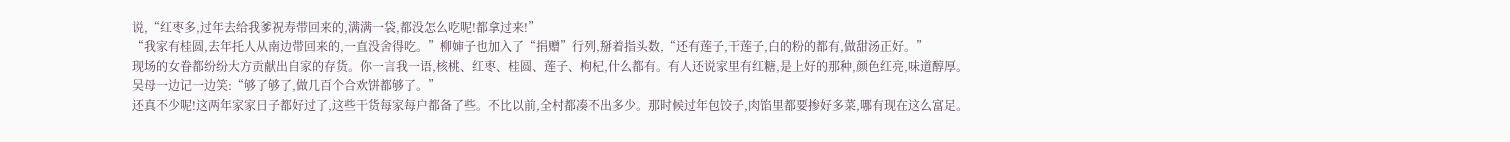说,“红枣多,过年去给我爹祝寿带回来的,满满一袋,都没怎么吃呢!都拿过来!”
“我家有桂圆,去年托人从南边带回来的,一直没舍得吃。”柳婶子也加入了“捐赠”行列,掰着指头数,“还有莲子,干莲子,白的粉的都有,做甜汤正好。”
现场的女眷都纷纷大方贡献出自家的存货。你一言我一语,核桃、红枣、桂圆、莲子、枸杞,什么都有。有人还说家里有红糖,是上好的那种,颜色红亮,味道醇厚。
吴母一边记一边笑:“够了够了,做几百个合欢饼都够了。”
还真不少呢!这两年家家日子都好过了,这些干货每家每户都备了些。不比以前,全村都凑不出多少。那时候过年包饺子,肉馅里都要掺好多菜,哪有现在这么富足。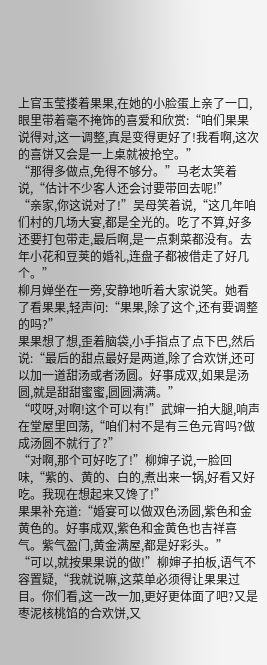上官玉莹搂着果果,在她的小脸蛋上亲了一口,眼里带着毫不掩饰的喜爱和欣赏:“咱们果果说得对,这一调整,真是变得更好了!我看啊,这次的喜饼又会是一上桌就被抢空。”
“那得多做点,免得不够分。”马老太笑着说,“估计不少客人还会讨要带回去呢!”
“亲家,你这说对了!”吴母笑着说,“这几年咱们村的几场大宴,都是全光的。吃了不算,好多还要打包带走,最后啊,是一点剩菜都没有。去年小花和豆荚的婚礼,连盘子都被借走了好几个。”
柳月婵坐在一旁,安静地听着大家说笑。她看了看果果,轻声问:“果果,除了这个,还有要调整的吗?”
果果想了想,歪着脑袋,小手指点了点下巴,然后说:“最后的甜点最好是两道,除了合欢饼,还可以加一道甜汤或者汤圆。好事成双,如果是汤圆,就是甜甜蜜蜜,圆圆满满。”
“哎呀,对啊!这个可以有!”武婶一拍大腿,响声在堂屋里回荡,“咱们村不是有三色元宵吗?做成汤圆不就行了?”
“对啊,那个可好吃了!”柳婶子说,一脸回味,“紫的、黄的、白的,煮出来一锅,好看又好吃。我现在想起来又馋了!”
果果补充道:“婚宴可以做双色汤圆,紫色和金黄色的。好事成双,紫色和金黄色也吉祥喜气。紫气盈门,黄金满屋,都是好彩头。”
“可以,就按果果说的做!”柳婶子拍板,语气不容置疑,“我就说嘛,这菜单必须得让果果过目。你们看,这一改一加,更好更体面了吧?又是枣泥核桃馅的合欢饼,又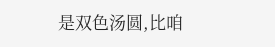是双色汤圆,比咱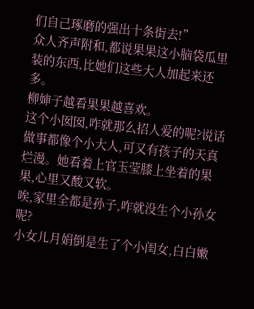们自己琢磨的强出十条街去!”
众人齐声附和,都说果果这小脑袋瓜里装的东西,比她们这些大人加起来还多。
柳婶子越看果果越喜欢。
这个小囡囡,咋就那么招人爱的呢?说话做事都像个小大人,可又有孩子的天真烂漫。她看着上官玉莹膝上坐着的果果,心里又酸又软。
唉,家里全都是孙子,咋就没生个小孙女呢?
小女儿月娟倒是生了个小闺女,白白嫩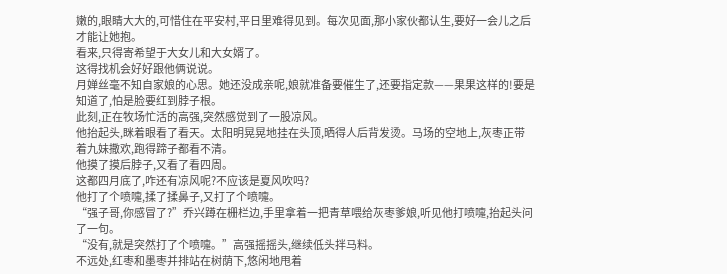嫩的,眼睛大大的,可惜住在平安村,平日里难得见到。每次见面,那小家伙都认生,要好一会儿之后才能让她抱。
看来,只得寄希望于大女儿和大女婿了。
这得找机会好好跟他俩说说。
月婵丝毫不知自家娘的心思。她还没成亲呢,娘就准备要催生了,还要指定款——果果这样的!要是知道了,怕是脸要红到脖子根。
此刻,正在牧场忙活的高强,突然感觉到了一股凉风。
他抬起头,眯着眼看了看天。太阳明晃晃地挂在头顶,晒得人后背发烫。马场的空地上,灰枣正带着九妹撒欢,跑得蹄子都看不清。
他摸了摸后脖子,又看了看四周。
这都四月底了,咋还有凉风呢?不应该是夏风吹吗?
他打了个喷嚏,揉了揉鼻子,又打了个喷嚏。
“强子哥,你感冒了?”乔兴蹲在栅栏边,手里拿着一把青草喂给灰枣爹娘,听见他打喷嚏,抬起头问了一句。
“没有,就是突然打了个喷嚏。”高强摇摇头,继续低头拌马料。
不远处,红枣和墨枣并排站在树荫下,悠闲地甩着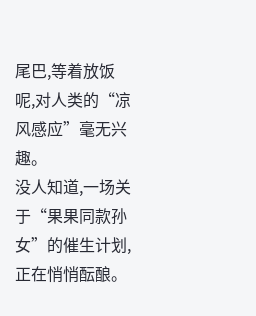尾巴,等着放饭呢,对人类的“凉风感应”毫无兴趣。
没人知道,一场关于“果果同款孙女”的催生计划,正在悄悄酝酿。